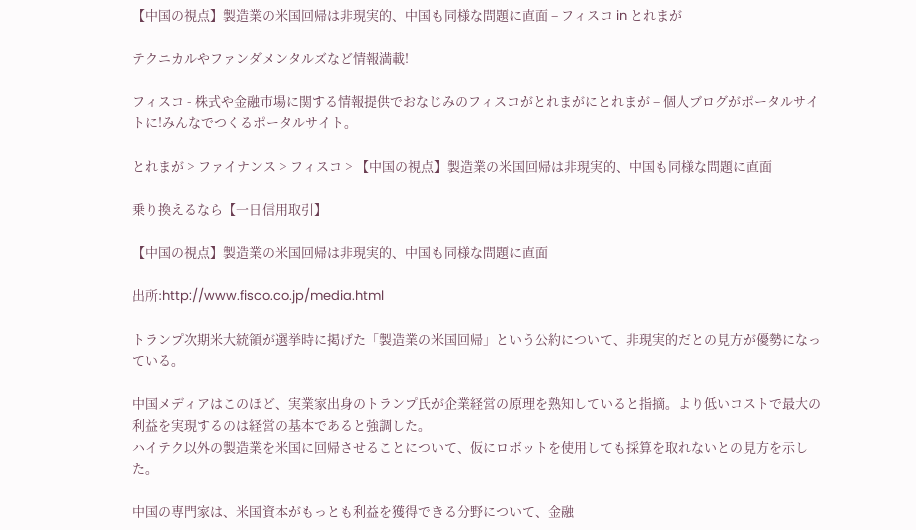【中国の視点】製造業の米国回帰は非現実的、中国も同様な問題に直面 – フィスコ in とれまが

テクニカルやファンダメンタルズなど情報満載!

フィスコ - 株式や金融市場に関する情報提供でおなじみのフィスコがとれまがにとれまが – 個人ブログがポータルサイトに!みんなでつくるポータルサイト。

とれまが > ファイナンス > フィスコ > 【中国の視点】製造業の米国回帰は非現実的、中国も同様な問題に直面

乗り換えるなら【一日信用取引】

【中国の視点】製造業の米国回帰は非現実的、中国も同様な問題に直面

出所:http://www.fisco.co.jp/media.html

トランプ次期米大統領が選挙時に掲げた「製造業の米国回帰」という公約について、非現実的だとの見方が優勢になっている。

中国メディアはこのほど、実業家出身のトランプ氏が企業経営の原理を熟知していると指摘。より低いコストで最大の利益を実現するのは経営の基本であると強調した。
ハイテク以外の製造業を米国に回帰させることについて、仮にロボットを使用しても採算を取れないとの見方を示した。

中国の専門家は、米国資本がもっとも利益を獲得できる分野について、金融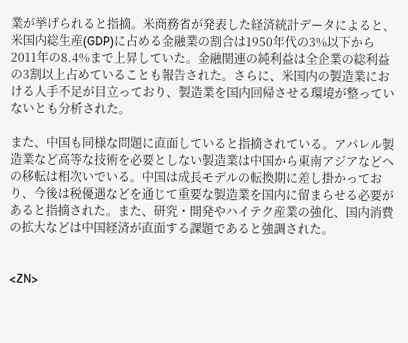業が挙げられると指摘。米商務省が発表した経済統計データによると、米国内総生産(GDP)に占める金融業の割合は1950年代の3%以下から2011年の8.4%まで上昇していた。金融関連の純利益は全企業の総利益の3割以上占めていることも報告された。さらに、米国内の製造業における人手不足が目立っており、製造業を国内回帰させる環境が整っていないとも分析された。

また、中国も同様な問題に直面していると指摘されている。アパレル製造業など高等な技術を必要としない製造業は中国から東南アジアなどへの移転は相次いでいる。中国は成長モデルの転換期に差し掛かっており、今後は税優遇などを通じて重要な製造業を国内に留まらせる必要があると指摘された。また、研究・開発やハイテク産業の強化、国内消費の拡大などは中国経済が直面する課題であると強調された。


<ZN>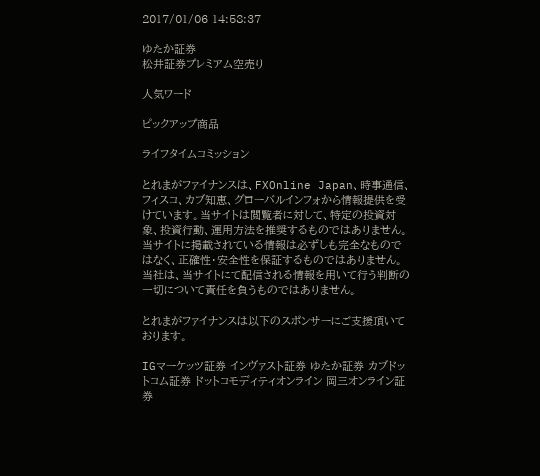2017/01/06 14:58:37

ゆたか証券
松井証券プレミアム空売り

人気ワード

ピックアップ商品

ライフタイムコミッション

とれまがファイナンスは、FXOnline Japan、時事通信、フィスコ、カブ知恵、グローバルインフォから情報提供を受けています。当サイトは閲覧者に対して、特定の投資対象、投資行動、運用方法を推奨するものではありません。当サイトに掲載されている情報は必ずしも完全なものではなく、正確性・安全性を保証するものではありません。当社は、当サイトにて配信される情報を用いて行う判断の一切について責任を負うものではありません。

とれまがファイナンスは以下のスポンサーにご支援頂いております。

IGマーケッツ証券 インヴァスト証券 ゆたか証券 カブドットコム証券 ドットコモディティオンライン 岡三オンライン証券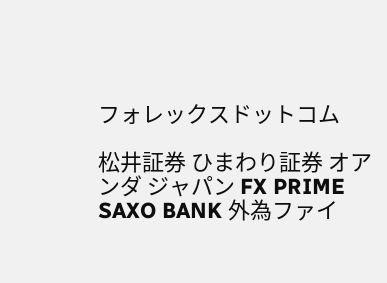フォレックスドットコム

松井証券 ひまわり証券 オアンダ ジャパン FX PRIME SAXO BANK 外為ファイ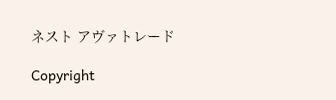ネスト アヴァトレード

Copyright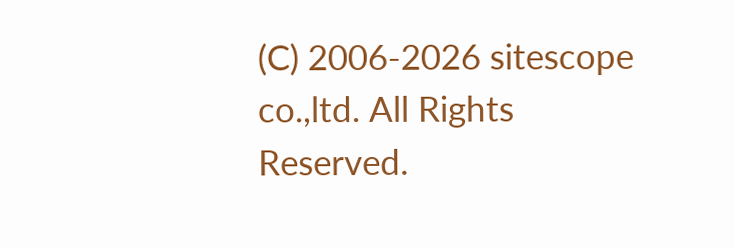(C) 2006-2026 sitescope co.,ltd. All Rights Reserved.